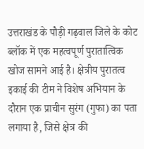उत्तराखंड के पौड़ी गढ़वाल जिले के कोट ब्लॉक में एक महत्वपूर्ण पुरातात्विक खोज सामने आई है। क्षेत्रीय पुरातत्व इकाई की टीम ने विशेष अभियान के दौरान एक प्राचीन सुरंग (गुफा) का पता लगाया है, जिसे क्षेत्र की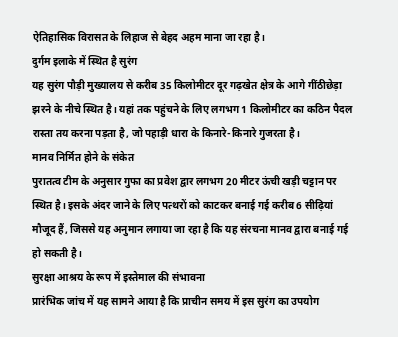ऐतिहासिक विरासत के लिहाज से बेहद अहम माना जा रहा है।
दुर्गम इलाके में स्थित है सुरंग
यह सुरंग पौड़ी मुख्यालय से करीब 35 किलोमीटर दूर गढ़खेत क्षेत्र के आगे गींठीछेड़ा झरने के नीचे स्थित है। यहां तक पहुंचने के लिए लगभग 1 किलोमीटर का कठिन पैदल रास्ता तय करना पड़ता है, जो पहाड़ी धारा के किनारे-किनारे गुजरता है।
मानव निर्मित होने के संकेत
पुरातत्व टीम के अनुसार गुफा का प्रवेश द्वार लगभग 20 मीटर ऊंची खड़ी चट्टान पर स्थित है। इसके अंदर जाने के लिए पत्थरों को काटकर बनाई गई करीब 6 सीढ़ियां मौजूद हैं, जिससे यह अनुमान लगाया जा रहा है कि यह संरचना मानव द्वारा बनाई गई हो सकती है।
सुरक्षा आश्रय के रूप में इस्तेमाल की संभावना
प्रारंभिक जांच में यह सामने आया है कि प्राचीन समय में इस सुरंग का उपयोग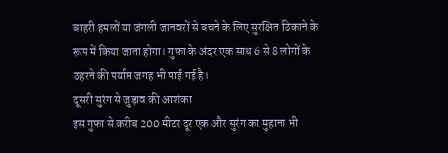बाहरी हमलों या जंगली जानवरों से बचने के लिए सुरक्षित ठिकाने के रूप में किया जाता होगा। गुफा के अंदर एक साथ 6 से 8 लोगों के ठहरने की पर्याप्त जगह भी पाई गई है।
दूसरी सुरंग से जुड़ाव की आशंका
इस गुफा से करीब 200 मीटर दूर एक और सुरंग का मुहाना भी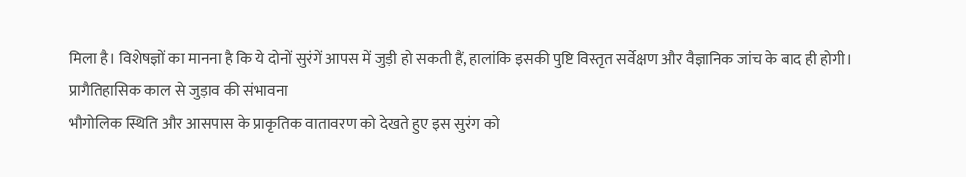मिला है। विशेषज्ञों का मानना है कि ये दोनों सुरंगें आपस में जुड़ी हो सकती हैं, हालांकि इसकी पुष्टि विस्तृत सर्वेक्षण और वैज्ञानिक जांच के बाद ही होगी।
प्रागैतिहासिक काल से जुड़ाव की संभावना
भौगोलिक स्थिति और आसपास के प्राकृतिक वातावरण को देखते हुए इस सुरंग को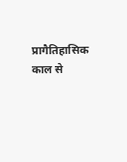प्रागैतिहासिक काल से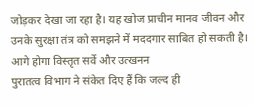जोड़कर देखा जा रहा है। यह खोज प्राचीन मानव जीवन और उनके सुरक्षा तंत्र को समझने में मददगार साबित हो सकती है।
आगे होगा विस्तृत सर्वे और उत्खनन
पुरातत्व विभाग ने संकेत दिए हैं कि जल्द ही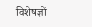विशेषज्ञों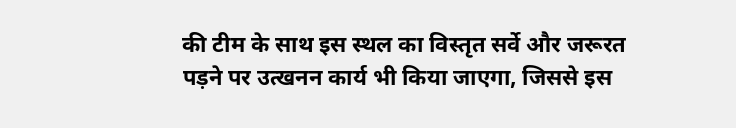की टीम के साथ इस स्थल का विस्तृत सर्वे और जरूरत पड़ने पर उत्खनन कार्य भी किया जाएगा, जिससे इस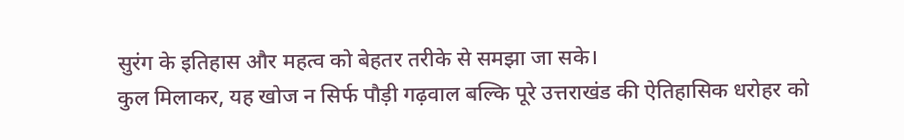सुरंग के इतिहास और महत्व को बेहतर तरीके से समझा जा सके।
कुल मिलाकर, यह खोज न सिर्फ पौड़ी गढ़वाल बल्कि पूरे उत्तराखंड की ऐतिहासिक धरोहर को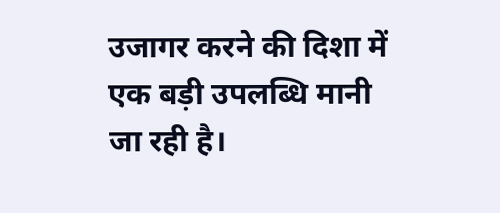उजागर करने की दिशा में एक बड़ी उपलब्धि मानी जा रही है।